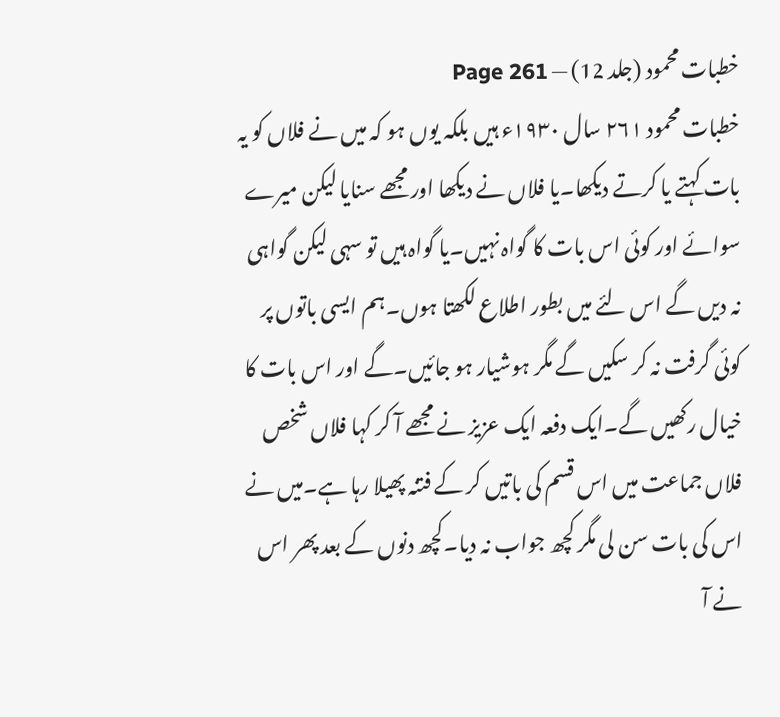خطبات محمود (جلد 12) — Page 261
خطبات محمود ۲۶۱ سال ۱۹۳۰ء ہیں بلکہ یوں ہو کہ میں نے فلاں کو یہ بات کہتے یا کرتے دیکھا۔یا فلاں نے دیکھا اور مجھے سنایا لیکن میرے سوائے اور کوئی اس بات کا گواہ نہیں۔یا گواہ ہیں تو سہی لیکن گواہی نہ دیں گے اس لئے میں بطور اطلاع لکھتا ہوں۔ہم ایسی باتوں پر کوئی گرفت نہ کر سکیں گے مگر ہوشیار ہو جائیں۔گے اور اس بات کا خیال رکھیں گے۔ایک دفعہ ایک عزیز نے مجھے آ کر کہا فلاں شخص فلاں جماعت میں اس قسم کی باتیں کر کے فتنہ پھیلا رہا ہے۔میں نے اس کی بات سن لی مگر کچھ جواب نہ دیا۔کچھ دنوں کے بعد پھر اس نے آ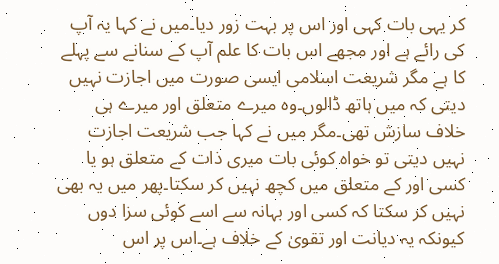کر یہی بات کہی اور اس پر بہت زور دیا۔میں نے کہا یہ آپ کی رائے ہے اور مجھے اس بات کا علم آپ کے سنانے سے پہلے کا ہے مگر شریعت اسلامی ایسی صورت میں اجازت نہیں دیتی کہ میں ہاتھ ڈالوں۔وہ میرے متعلق اور میرے ہی خلاف سازش تھی۔مگر میں نے کہا جب شریعت اجازت نہیں دیتی تو خواہ کوئی بات میری ذات کے متعلق ہو یا کسی اور کے متعلق میں کچھ نہیں کر سکتا۔پھر میں یہ بھی نہیں کر سکتا کہ کسی اور بہانہ سے اسے کوئی سزا دوں کیونکہ یہ دیانت اور تقویٰ کے خلاف ہے۔اس پر اس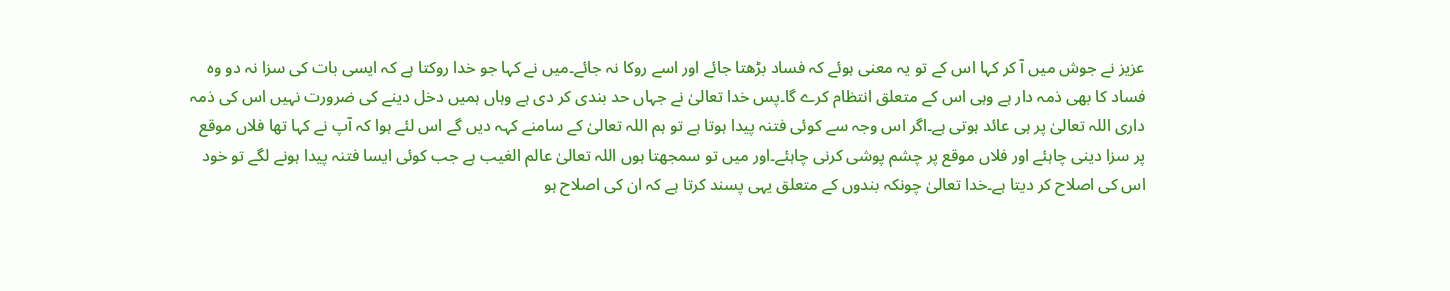عزیز نے جوش میں آ کر کہا اس کے تو یہ معنی ہوئے کہ فساد بڑھتا جائے اور اسے روکا نہ جائے۔میں نے کہا جو خدا روکتا ہے کہ ایسی بات کی سزا نہ دو وہ فساد کا بھی ذمہ دار ہے وہی اس کے متعلق انتظام کرے گا۔پس خدا تعالیٰ نے جہاں حد بندی کر دی ہے وہاں ہمیں دخل دینے کی ضرورت نہیں اس کی ذمہ داری اللہ تعالیٰ پر ہی عائد ہوتی ہے۔اگر اس وجہ سے کوئی فتنہ پیدا ہوتا ہے تو ہم اللہ تعالیٰ کے سامنے کہہ دیں گے اس لئے ہوا کہ آپ نے کہا تھا فلاں موقع پر سزا دینی چاہئے اور فلاں موقع پر چشم پوشی کرنی چاہئے۔اور میں تو سمجھتا ہوں اللہ تعالیٰ عالم الغیب ہے جب کوئی ایسا فتنہ پیدا ہونے لگے تو خود اس کی اصلاح کر دیتا ہے۔خدا تعالیٰ چونکہ بندوں کے متعلق یہی پسند کرتا ہے کہ ان کی اصلاح ہو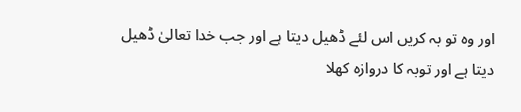اور وہ تو بہ کریں اس لئے ڈھیل دیتا ہے اور جب خدا تعالیٰ ڈھیل دیتا ہے اور توبہ کا دروازہ کھلا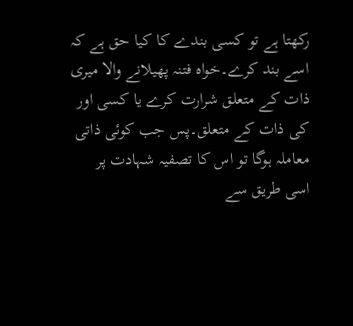رکھتا ہے تو کسی بندے کا کیا حق ہے کہ اسے بند کرے۔خواہ فتنہ پھیلانے والا میری ذات کے متعلق شرارت کرے یا کسی اور کی ذات کے متعلق۔پس جب کوئی ذاتی معاملہ ہوگا تو اس کا تصفیہ شہادت پر اسی طریق سے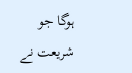ہوگا جو شریعت نے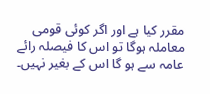مقرر کیا ہے اور اگر کوئی قومی معاملہ ہوگا تو اس کا فیصلہ رائے عامہ سے ہو گا اس کے بغیر نہیں۔